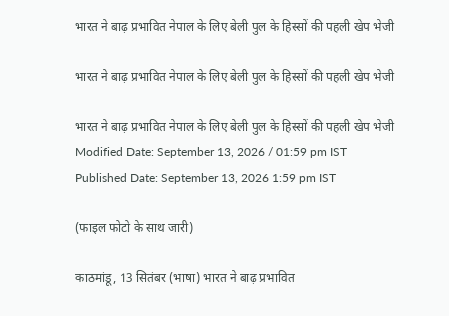भारत ने बाढ़ प्रभावित नेपाल के लिए बेली पुल के हिस्सों की पहली खेप भेजी

भारत ने बाढ़ प्रभावित नेपाल के लिए बेली पुल के हिस्सों की पहली खेप भेजी

भारत ने बाढ़ प्रभावित नेपाल के लिए बेली पुल के हिस्सों की पहली खेप भेजी
Modified Date: September 13, 2026 / 01:59 pm IST
Published Date: September 13, 2026 1:59 pm IST

(फाइल फोटो के साथ जारी)

काठमांडू, 13 सितंबर (भाषा) भारत ने बाढ़ प्रभावित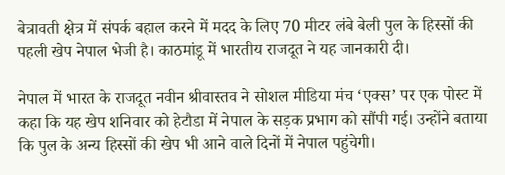बेत्रावती क्षेत्र में संपर्क बहाल करने में मदद के लिए 70 मीटर लंबे बेली पुल के हिस्सों की पहली खेप नेपाल भेजी है। काठमांडू में भारतीय राजदूत ने यह जानकारी दी।

नेपाल में भारत के राजदूत नवीन श्रीवास्तव ने सोशल मीडिया मंच ‘एक्स’ पर एक पोस्ट में कहा कि यह खेप शनिवार को हेटौडा में नेपाल के सड़क प्रभाग को सौंपी गई। उन्होंने बताया कि पुल के अन्य हिस्सों की खेप भी आने वाले दिनों में नेपाल पहुंचेगी।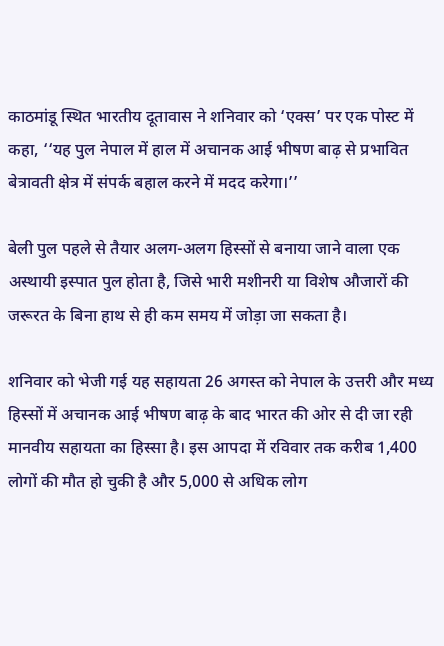काठमांडू स्थित भारतीय दूतावास ने शनिवार को ‘एक्स’ पर एक पोस्ट में कहा, ‘‘यह पुल नेपाल में हाल में अचानक आई भीषण बाढ़ से प्रभावित बेत्रावती क्षेत्र में संपर्क बहाल करने में मदद करेगा।’’

बेली पुल पहले से तैयार अलग-अलग हिस्सों से बनाया जाने वाला एक अस्थायी इस्पात पुल होता है, जिसे भारी मशीनरी या विशेष औजारों की जरूरत के बिना हाथ से ही कम समय में जोड़ा जा सकता है।

शनिवार को भेजी गई यह सहायता 26 अगस्त को नेपाल के उत्तरी और मध्य हिस्सों में अचानक आई भीषण बाढ़ के बाद भारत की ओर से दी जा रही मानवीय सहायता का हिस्सा है। इस आपदा में रविवार तक करीब 1,400 लोगों की मौत हो चुकी है और 5,000 से अधिक लोग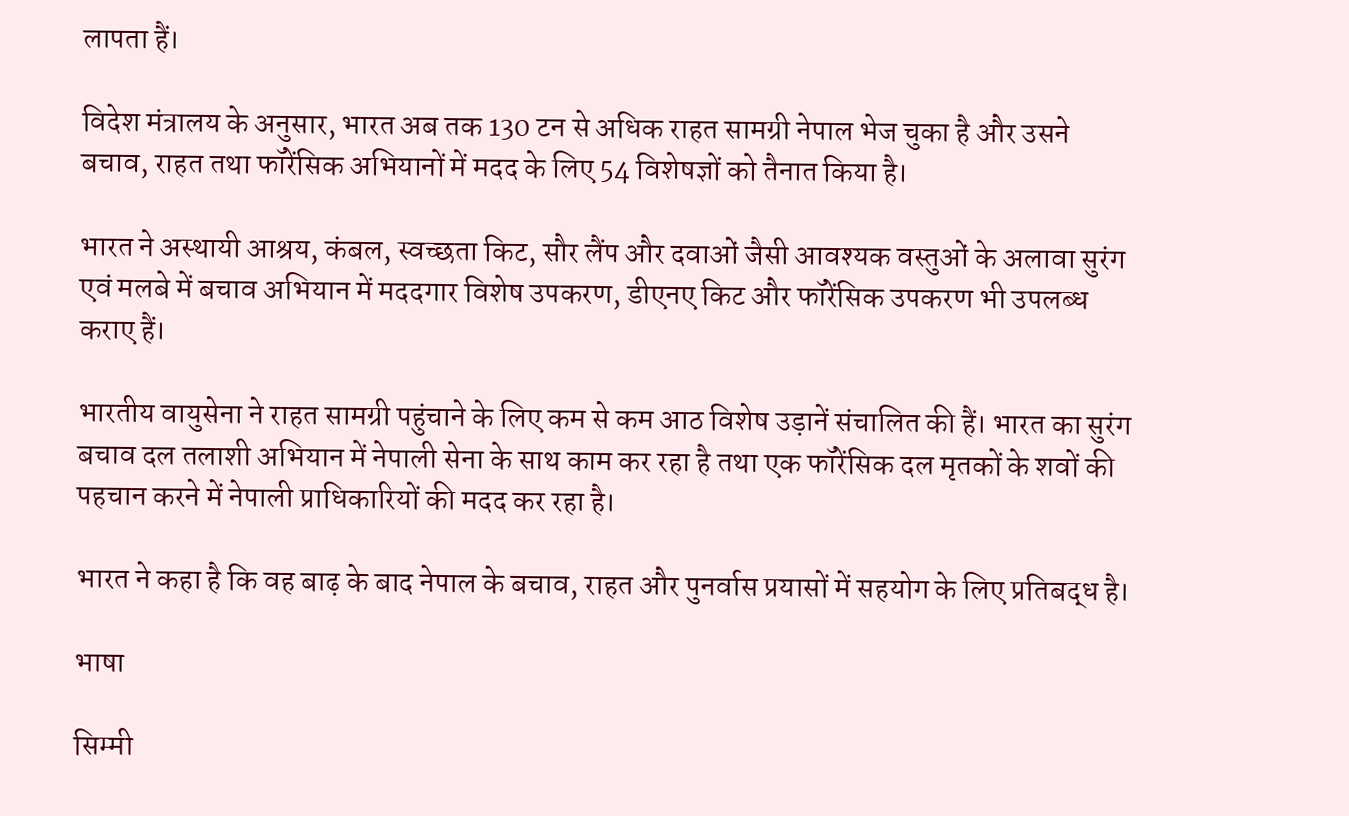लापता हैं।

विदेश मंत्रालय के अनुसार, भारत अब तक 130 टन से अधिक राहत सामग्री नेपाल भेज चुका है और उसने बचाव, राहत तथा फॉरेंसिक अभियानों में मदद के लिए 54 विशेषज्ञों को तैनात किया है।

भारत ने अस्थायी आश्रय, कंबल, स्वच्छता किट, सौर लैंप और दवाओं जैसी आवश्यक वस्तुओं के अलावा सुरंग एवं मलबे में बचाव अभियान में मददगार विशेष उपकरण, डीएनए किट और फॉरेंसिक उपकरण भी उपलब्ध कराए हैं।

भारतीय वायुसेना ने राहत सामग्री पहुंचाने के लिए कम से कम आठ विशेष उड़ानें संचालित की हैं। भारत का सुरंग बचाव दल तलाशी अभियान में नेपाली सेना के साथ काम कर रहा है तथा एक फॉरेंसिक दल मृतकों के शवों की पहचान करने में नेपाली प्राधिकारियों की मदद कर रहा है।

भारत ने कहा है कि वह बाढ़ के बाद नेपाल के बचाव, राहत और पुनर्वास प्रयासों में सहयोग के लिए प्रतिबद्ध है।

भाषा

सिम्मी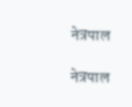नेत्रपाल

नेत्रपाल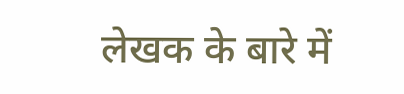लेखक के बारे में